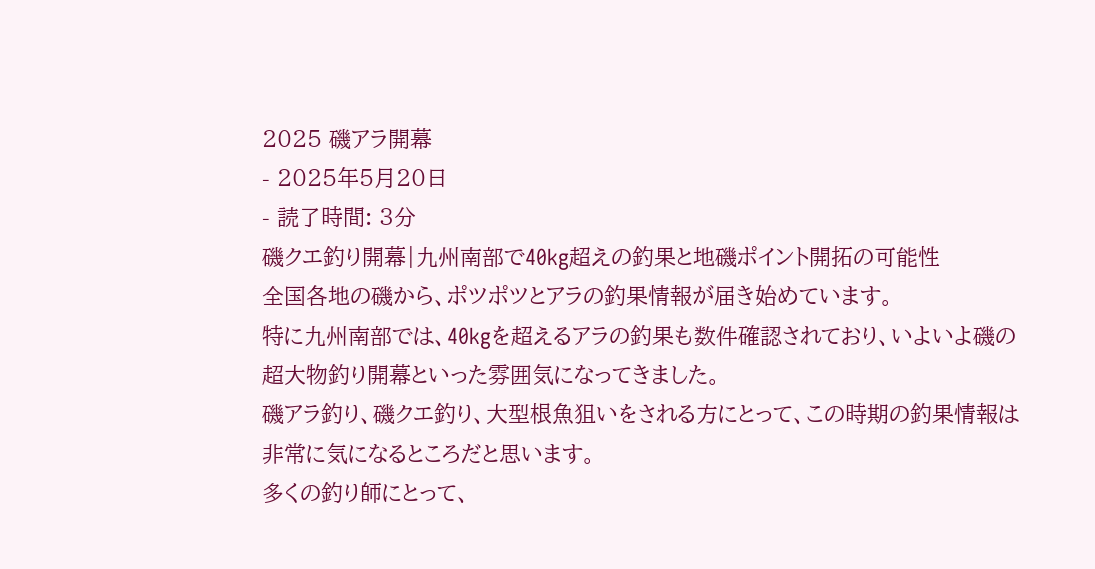2025 磯アラ開幕
- 2025年5月20日
- 読了時間: 3分
磯クエ釣り開幕|九州南部で40kg超えの釣果と地磯ポイント開拓の可能性
全国各地の磯から、ポツポツとアラの釣果情報が届き始めています。
特に九州南部では、40kgを超えるアラの釣果も数件確認されており、いよいよ磯の超大物釣り開幕といった雰囲気になってきました。
磯アラ釣り、磯クエ釣り、大型根魚狙いをされる方にとって、この時期の釣果情報は非常に気になるところだと思います。
多くの釣り師にとって、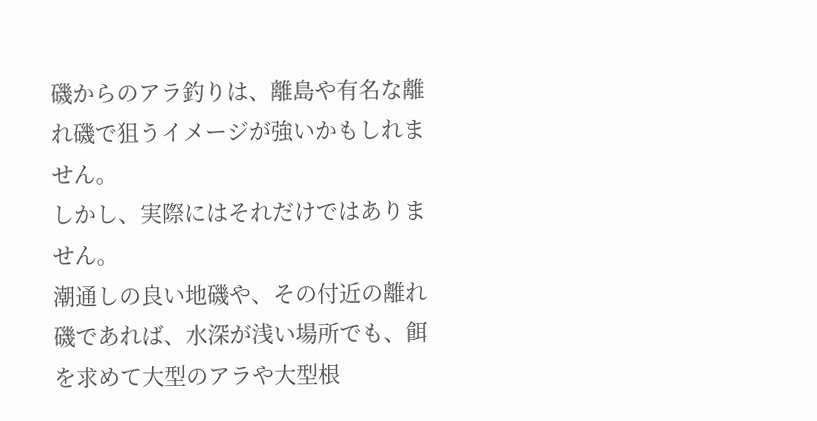磯からのアラ釣りは、離島や有名な離れ磯で狙うイメージが強いかもしれません。
しかし、実際にはそれだけではありません。
潮通しの良い地磯や、その付近の離れ磯であれば、水深が浅い場所でも、餌を求めて大型のアラや大型根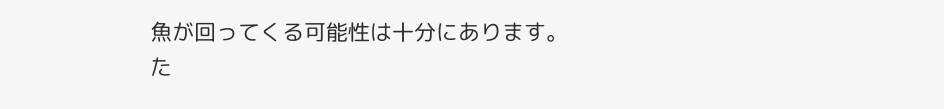魚が回ってくる可能性は十分にあります。
た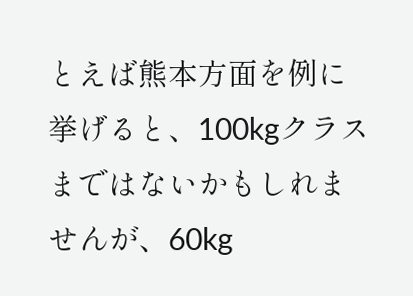とえば熊本方面を例に挙げると、100kgクラスまではないかもしれませんが、60kg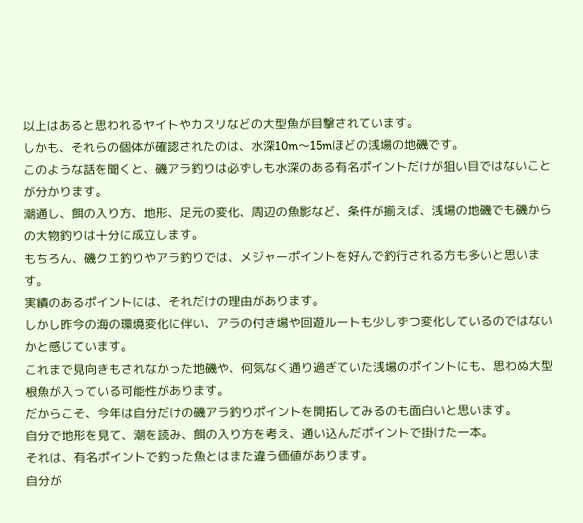以上はあると思われるヤイトやカスリなどの大型魚が目撃されています。
しかも、それらの個体が確認されたのは、水深10m〜15mほどの浅場の地磯です。
このような話を聞くと、磯アラ釣りは必ずしも水深のある有名ポイントだけが狙い目ではないことが分かります。
潮通し、餌の入り方、地形、足元の変化、周辺の魚影など、条件が揃えば、浅場の地磯でも磯からの大物釣りは十分に成立します。
もちろん、磯クエ釣りやアラ釣りでは、メジャーポイントを好んで釣行される方も多いと思います。
実績のあるポイントには、それだけの理由があります。
しかし昨今の海の環境変化に伴い、アラの付き場や回遊ルートも少しずつ変化しているのではないかと感じています。
これまで見向きもされなかった地磯や、何気なく通り過ぎていた浅場のポイントにも、思わぬ大型根魚が入っている可能性があります。
だからこそ、今年は自分だけの磯アラ釣りポイントを開拓してみるのも面白いと思います。
自分で地形を見て、潮を読み、餌の入り方を考え、通い込んだポイントで掛けた一本。
それは、有名ポイントで釣った魚とはまた違う価値があります。
自分が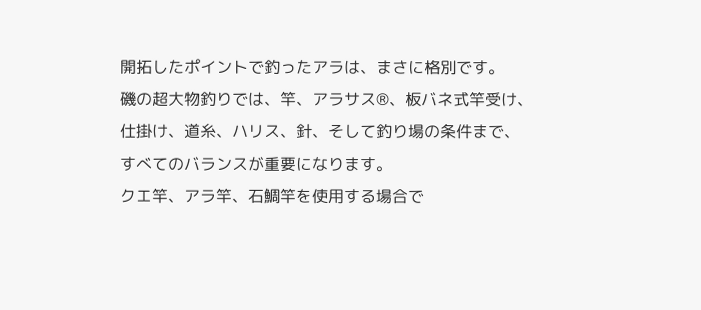開拓したポイントで釣ったアラは、まさに格別です。
磯の超大物釣りでは、竿、アラサス®、板バネ式竿受け、仕掛け、道糸、ハリス、針、そして釣り場の条件まで、すべてのバランスが重要になります。
クエ竿、アラ竿、石鯛竿を使用する場合で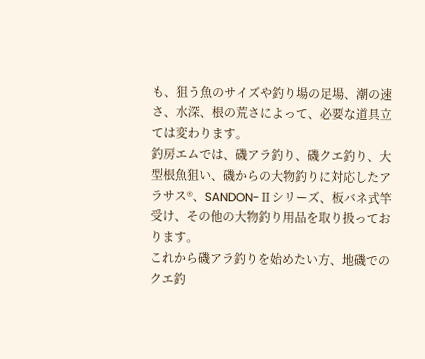も、狙う魚のサイズや釣り場の足場、潮の速さ、水深、根の荒さによって、必要な道具立ては変わります。
釣房エムでは、磯アラ釣り、磯クエ釣り、大型根魚狙い、磯からの大物釣りに対応したアラサス®、SANDON-Ⅱシリーズ、板バネ式竿受け、その他の大物釣り用品を取り扱っております。
これから磯アラ釣りを始めたい方、地磯でのクエ釣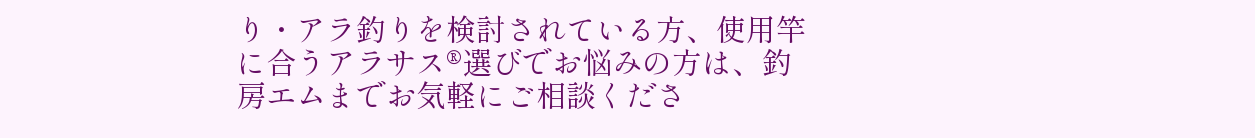り・アラ釣りを検討されている方、使用竿に合うアラサス®選びでお悩みの方は、釣房エムまでお気軽にご相談くださ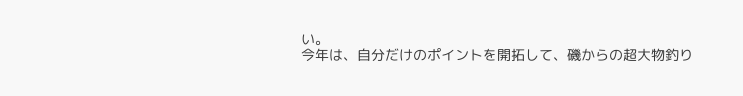い。
今年は、自分だけのポイントを開拓して、磯からの超大物釣り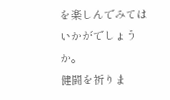を楽しんでみてはいかがでしょうか。
健闘を祈りま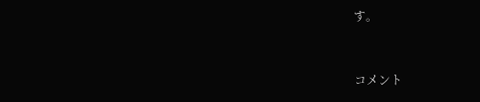す。


コメント